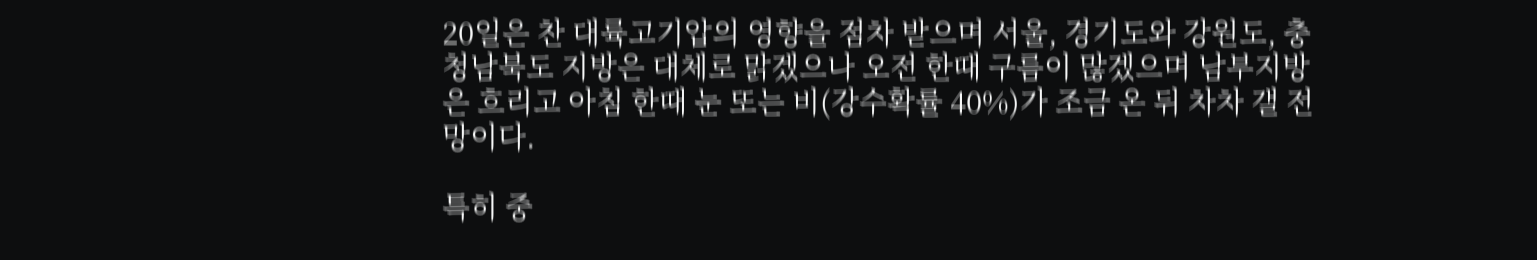20일은 찬 대륙고기압의 영향을 점차 받으며 서울, 경기도와 강원도, 충청남북도 지방은 대체로 맑겠으나 오전 한때 구름이 많겠으며 남부지방은 흐리고 아침 한때 눈 또는 비(강수확률 40%)가 조금 온 뒤 차차 갤 전망이다.

특히 중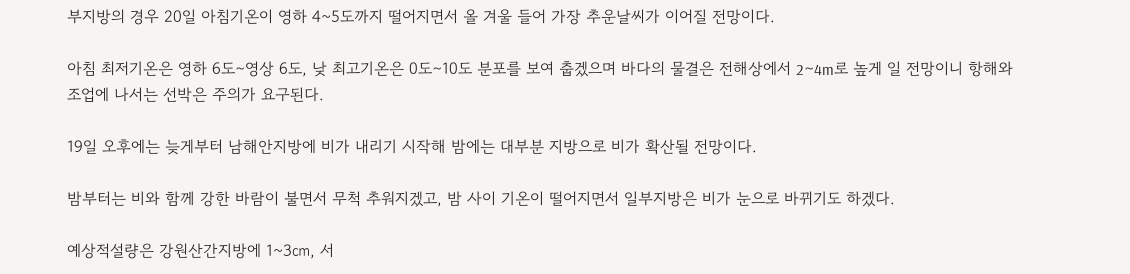부지방의 경우 20일 아침기온이 영하 4~5도까지 떨어지면서 올 겨울 들어 가장 추운날씨가 이어질 전망이다.

아침 최저기온은 영하 6도∼영상 6도, 낮 최고기온은 0도∼10도 분포를 보여 춥겠으며 바다의 물결은 전해상에서 2∼4m로 높게 일 전망이니 항해와 조업에 나서는 선박은 주의가 요구된다.

19일 오후에는 늦게부터 남해안지방에 비가 내리기 시작해 밤에는 대부분 지방으로 비가 확산될 전망이다.

밤부터는 비와 함께 강한 바람이 불면서 무척 추워지겠고, 밤 사이 기온이 떨어지면서 일부지방은 비가 눈으로 바뀌기도 하겠다.

예상적설량은 강원산간지방에 1~3㎝, 서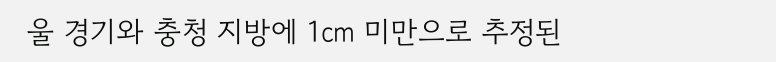울 경기와 충청 지방에 1㎝ 미만으로 추정된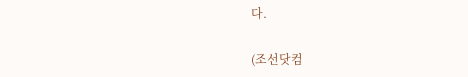다.

(조선닷컴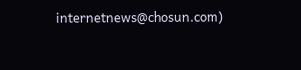internetnews@chosun.com)